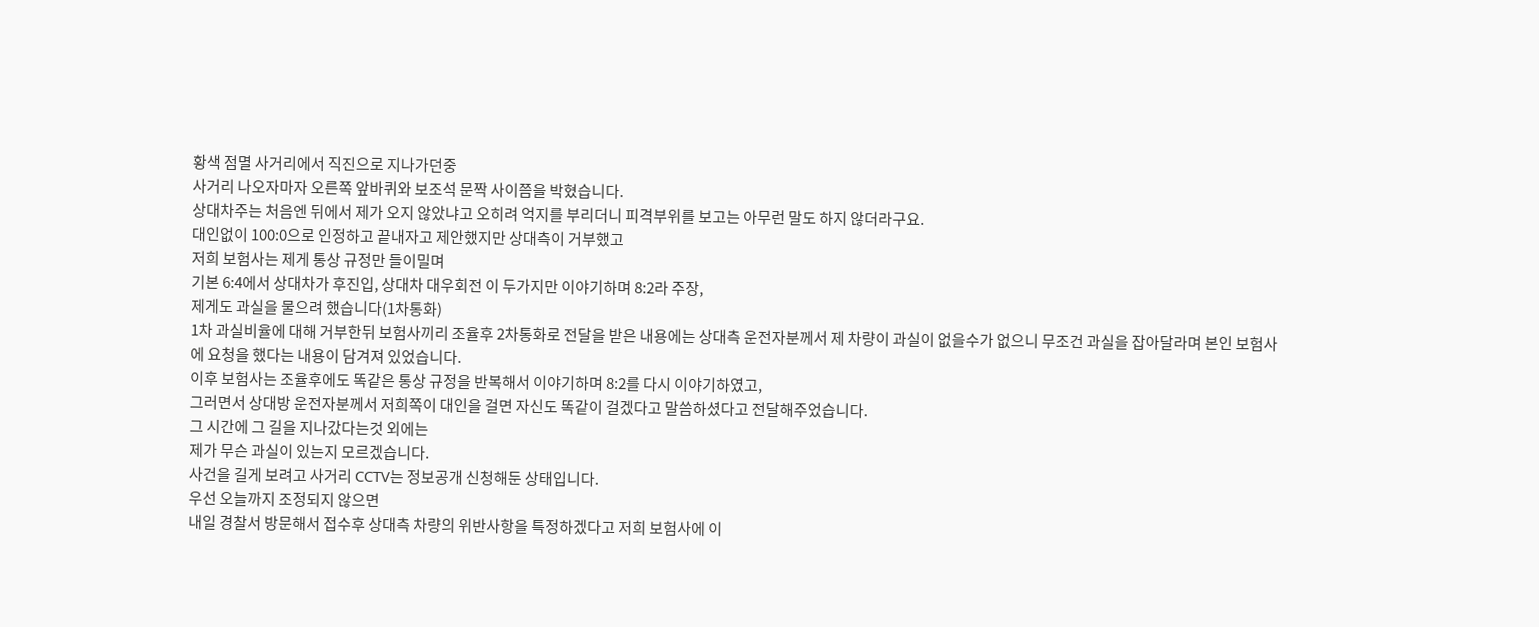황색 점멸 사거리에서 직진으로 지나가던중
사거리 나오자마자 오른쪽 앞바퀴와 보조석 문짝 사이쯤을 박혔습니다.
상대차주는 처음엔 뒤에서 제가 오지 않았냐고 오히려 억지를 부리더니 피격부위를 보고는 아무런 말도 하지 않더라구요.
대인없이 100:0으로 인정하고 끝내자고 제안했지만 상대측이 거부했고
저희 보험사는 제게 통상 규정만 들이밀며
기본 6:4에서 상대차가 후진입, 상대차 대우회전 이 두가지만 이야기하며 8:2라 주장,
제게도 과실을 물으려 했습니다(1차통화)
1차 과실비율에 대해 거부한뒤 보험사끼리 조율후 2차통화로 전달을 받은 내용에는 상대측 운전자분께서 제 차량이 과실이 없을수가 없으니 무조건 과실을 잡아달라며 본인 보험사에 요청을 했다는 내용이 담겨져 있었습니다.
이후 보험사는 조율후에도 똑같은 통상 규정을 반복해서 이야기하며 8:2를 다시 이야기하였고,
그러면서 상대방 운전자분께서 저희쪽이 대인을 걸면 자신도 똑같이 걸겠다고 말씀하셨다고 전달해주었습니다.
그 시간에 그 길을 지나갔다는것 외에는
제가 무슨 과실이 있는지 모르겠습니다.
사건을 길게 보려고 사거리 CCTV는 정보공개 신청해둔 상태입니다.
우선 오늘까지 조정되지 않으면
내일 경찰서 방문해서 접수후 상대측 차량의 위반사항을 특정하겠다고 저희 보험사에 이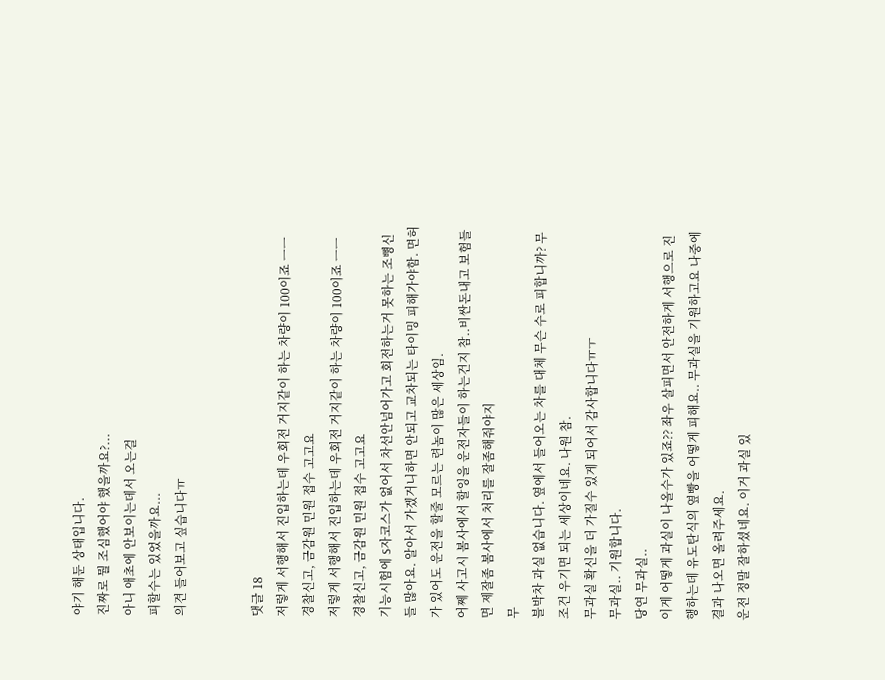야기 해둔 상태입니다.
진짜로 뭘 조심했어야 했을까요?...
아니 애초에 안보이는데서 오는걸
피할수는 있었을까요...
의견 들어보고 싶습니다ㅠ


댓글 18
저렇게 서행해서 진입하는데 우회전 거지같이 하는 차량이 100이죠 ㅡㅡ 경찰신고, 금감원 민원 접수 고고요
저렇게 서행해서 진입하는데 우회전 거지같이 하는 차량이 100이죠 ㅡㅡ 경찰신고, 금감원 민원 접수 고고요
기능시험에 S자코스가 없어서 차선안넘어가고 회전하는거 못하는 조뼝신들 많아요. 알아서 가겠거니하면 안되고 교차되는 타이밍 피해가야함. 면허가 있어도 운전을 할줄 모르는 련놈이 많은 세상임.
어쩨 사고시 봄사에서 할잉을 운전자들이 하는건지 참..비싼돈내고 보험들면 제잘좀 봄사에서 처리를 잘좀해줘야지
무
블박차 과실 없습니다. 옆에서 들어오는 차를 대체 무슨 수로 피합니까? 무조건 우기면 되는 세상이네요. 나원 참.
무과실 확신을 더 가질수 있게 되어서 감사합니다ㅠㅜ
무과실.. 기원합니다.
당연 무과실..
이게 어떻게 과실이 나올수가 있죠?? 좌우 살피면서 안전하게 서행으로 진행하는데 유도탄식의 옆빵을 어떻게 피해요.. 무과실을 기원하고요 나중에 결과 나오면 올려주세요.
운전 정말 잘하셨네요. 이거 과실 있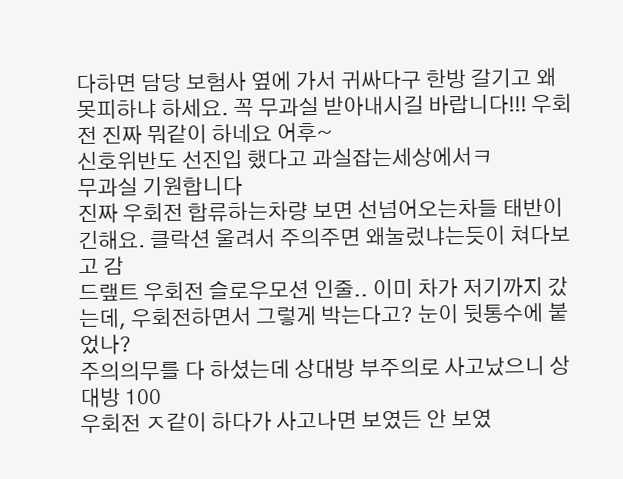다하면 담당 보험사 옆에 가서 귀싸다구 한방 갈기고 왜 못피하냐 하세요. 꼭 무과실 받아내시길 바랍니다!!! 우회전 진짜 뭐같이 하네요 어후~
신호위반도 선진입 했다고 과실잡는세상에서ㅋ
무과실 기원합니다
진짜 우회전 합류하는차량 보면 선넘어오는차들 태반이긴해요. 클락션 울려서 주의주면 왜눌렀냐는듯이 쳐다보고 감
드랲트 우회전 슬로우모션 인줄.. 이미 차가 저기까지 갔는데, 우회전하면서 그렇게 박는다고? 눈이 뒷통수에 붙었나?
주의의무를 다 하셨는데 상대방 부주의로 사고났으니 상대방 100
우회전 ㅈ같이 하다가 사고나면 보였든 안 보였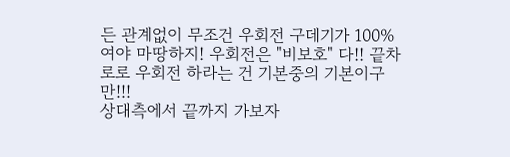든 관계없이 무조건 우회전 구데기가 100% 여야 마땅하지! 우회전은 "비보호" 다!! 끝차로로 우회전 하라는 건 기본중의 기본이구만!!!
상대측에서 끝까지 가보자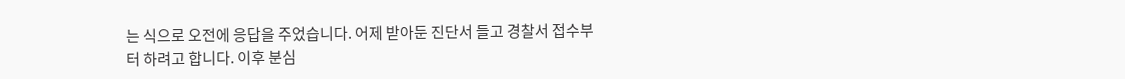는 식으로 오전에 응답을 주었습니다. 어제 받아둔 진단서 들고 경찰서 접수부터 하려고 합니다. 이후 분심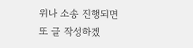위나 소송 진행되면 또 글 작성하겠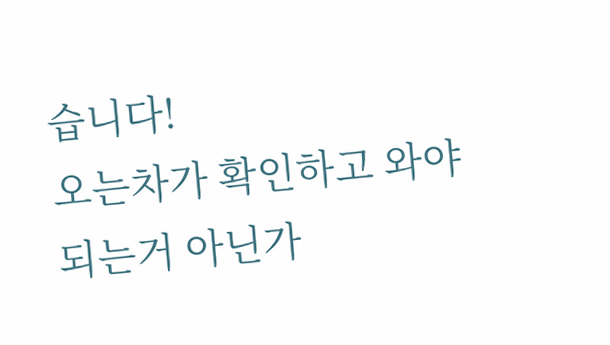습니다!
오는차가 확인하고 와야 되는거 아닌가